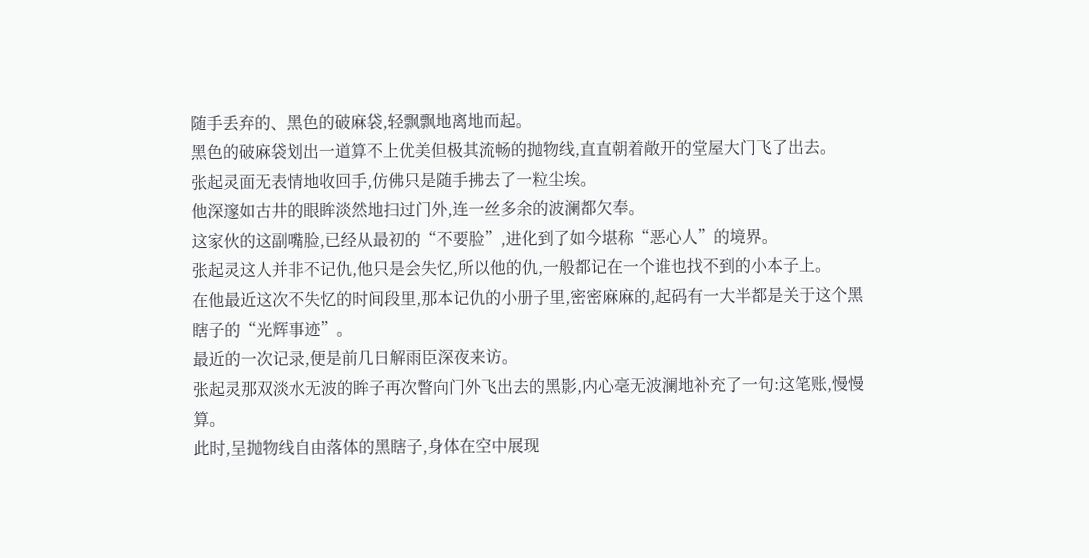随手丢弃的、黑色的破麻袋,轻飘飘地离地而起。
黑色的破麻袋划出一道算不上优美但极其流畅的抛物线,直直朝着敞开的堂屋大门飞了出去。
张起灵面无表情地收回手,仿佛只是随手拂去了一粒尘埃。
他深邃如古井的眼眸淡然地扫过门外,连一丝多余的波澜都欠奉。
这家伙的这副嘴脸,已经从最初的“不要脸”,进化到了如今堪称“恶心人”的境界。
张起灵这人并非不记仇,他只是会失忆,所以他的仇,一般都记在一个谁也找不到的小本子上。
在他最近这次不失忆的时间段里,那本记仇的小册子里,密密麻麻的,起码有一大半都是关于这个黑瞎子的“光辉事迹”。
最近的一次记录,便是前几日解雨臣深夜来访。
张起灵那双淡水无波的眸子再次瞥向门外飞出去的黑影,内心毫无波澜地补充了一句:这笔账,慢慢算。
此时,呈抛物线自由落体的黑瞎子,身体在空中展现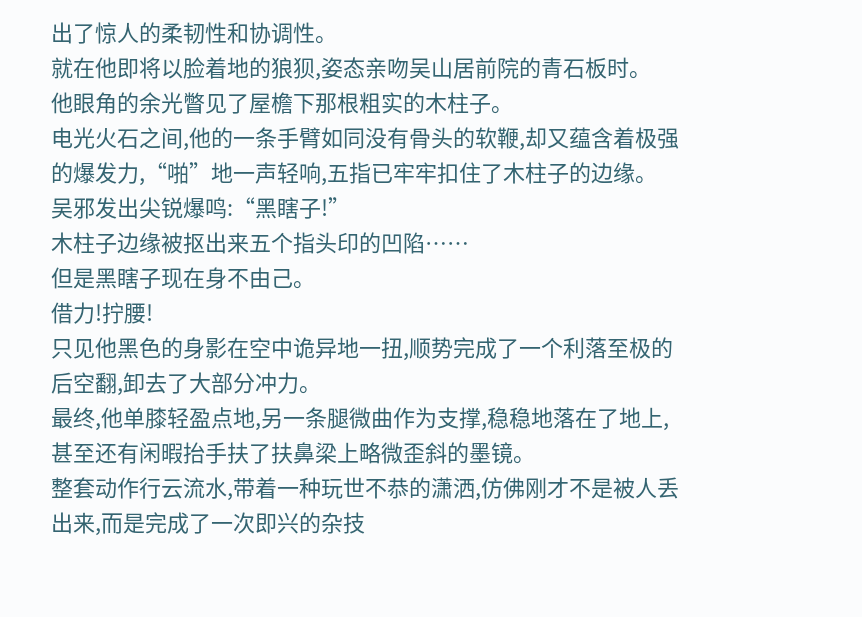出了惊人的柔韧性和协调性。
就在他即将以脸着地的狼狈,姿态亲吻吴山居前院的青石板时。
他眼角的余光瞥见了屋檐下那根粗实的木柱子。
电光火石之间,他的一条手臂如同没有骨头的软鞭,却又蕴含着极强的爆发力,“啪”地一声轻响,五指已牢牢扣住了木柱子的边缘。
吴邪发出尖锐爆鸣:“黑瞎子!”
木柱子边缘被抠出来五个指头印的凹陷……
但是黑瞎子现在身不由己。
借力!拧腰!
只见他黑色的身影在空中诡异地一扭,顺势完成了一个利落至极的后空翻,卸去了大部分冲力。
最终,他单膝轻盈点地,另一条腿微曲作为支撑,稳稳地落在了地上,甚至还有闲暇抬手扶了扶鼻梁上略微歪斜的墨镜。
整套动作行云流水,带着一种玩世不恭的潇洒,仿佛刚才不是被人丢出来,而是完成了一次即兴的杂技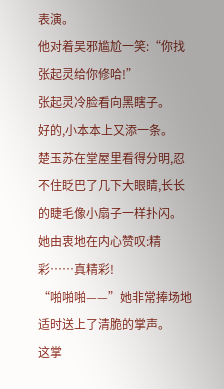表演。
他对着吴邪尴尬一笑:“你找张起灵给你修哈!”
张起灵冷脸看向黑瞎子。
好的,小本本上又添一条。
楚玉苏在堂屋里看得分明,忍不住眨巴了几下大眼睛,长长的睫毛像小扇子一样扑闪。
她由衷地在内心赞叹:精彩……真精彩!
“啪啪啪——”她非常捧场地适时送上了清脆的掌声。
这掌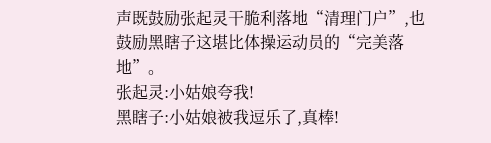声既鼓励张起灵干脆利落地“清理门户”,也鼓励黑瞎子这堪比体操运动员的“完美落地”。
张起灵:小姑娘夸我!
黑瞎子:小姑娘被我逗乐了,真棒!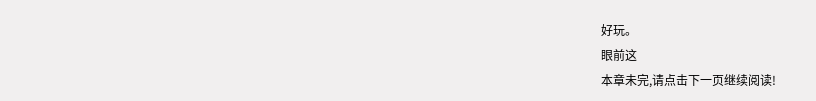好玩。
眼前这
本章未完,请点击下一页继续阅读!